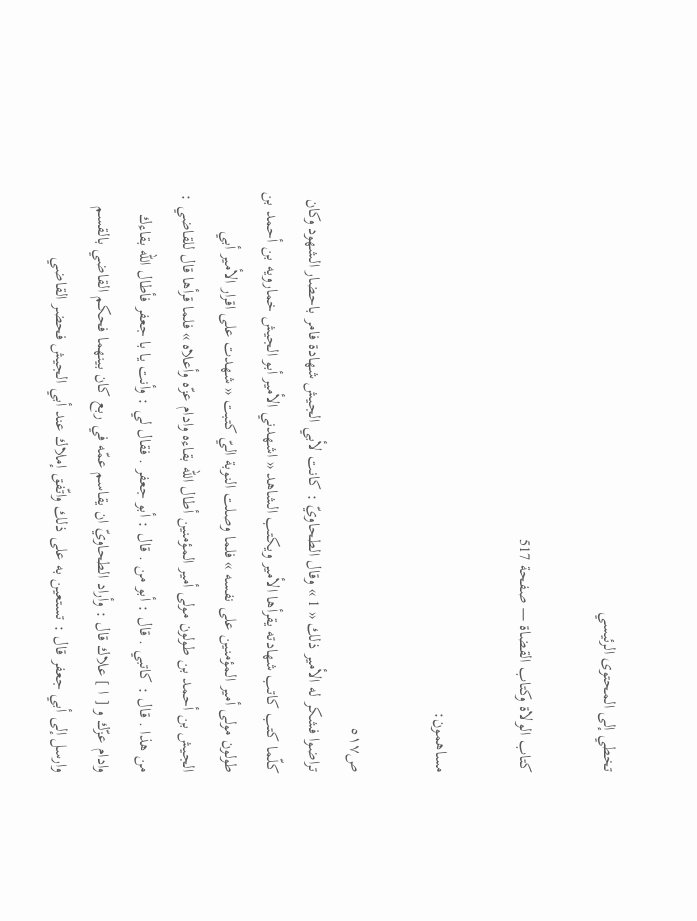تخطي إلى المحتوى الرئيسي

كتاب الولاة وكتاب القضاة — صفحة 517

مساهمون:

ص٥١٧
تراضوا فشكر له الأمير ذلك « 1 » وقال الطحاويّ : كانت لأبي الجيش شهادة فامر باحضار الشهود وكان كلّما كتب كاتب شهادته يقرأها الأمير ويكتب الشاهد « اشهدني الأمير أبو الجيش خمارويه بن أحمد بن طولون مولى أمير المؤمنين على نفسه » فلما وصلت النوبة اليّ كتبت « شهدت على اقرار الأمير أبي الجيش بن أحمد بن طولون مولى أمير المؤمنين أطال اللّه بقاءه وادام عزّه وأعلاه » فلما قرأها قال للقاضي : من هذا . قال : كاتبي . قال : أبو من . قال : أبو جعفر . فقال لي : وأنت يا با جعفر فأطال اللّه بقاءك وادام عزّك و [ ا ] علاك قال : وأراد الطحاويّ ان يقاسم عمّه في ربع كان بينهما فحكم القاضي بالقسم وارسل إلى أبي جعفر قال : تستعين به على ذلك واتّفق إملاك عند أبي الجيش فحضر القاضي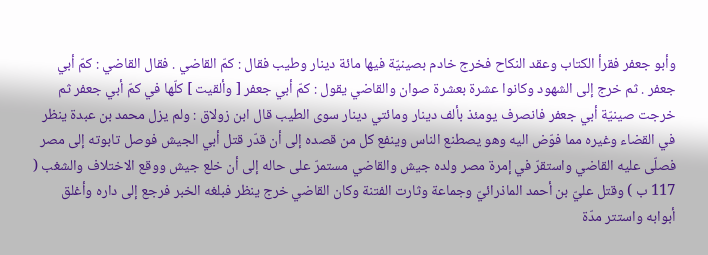وأبو جعفر فقرأ الكتاب وعقد النكاح فخرج خادم بصينيّة فيها مائة دينار وطيب فقال : كمّ القاضي . فقال القاضي : كمّ أبي جعفر . ثم خرج إلى الشهود وكانوا عشرة بعشرة صوان والقاضي يقول : كمّ أبي جعفر [ وألقيت ] كلّها في كمّ أبي جعفر ثم خرجت صينيّة أبي جعفر فانصرف يومئذ بألف دينار ومائتي دينار سوى الطيب قال ابن زولاق : ولم يزل محمد بن عبدة ينظر في القضاء وغيره مما فوّض اليه وهو يصطنع الناس وينفع كل من قصده إلى أن قدّر قتل أبي الجيش فوصل تابوته إلى مصر فصلّى عليه القاضي واستقرّ في إمرة مصر ولده جيش والقاضي مستمرّ على حاله إلى أن خلع جيش ووقع الاختلاف والشغب ( 117 ب ) وقتل عليّ بن أحمد الماذرائيّ وجماعة وثارت الفتنة وكان القاضي خرج ينظر فبلغه الخبر فرجع إلى داره وأغلق أبوابه واستتر مدّة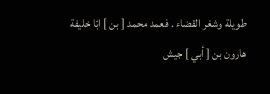طويلة وشغر القضاء . فعمد محمد [ بن ] ابّا خليفة هارون بن [ أبي ] جيش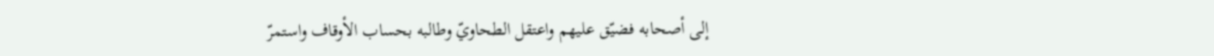إلى أصحابه فضيّق عليهم واعتقل الطحاويّ وطالبه بحساب الأوقاف واستمرّ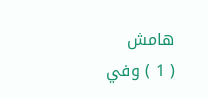هامش
( 1 ) وفي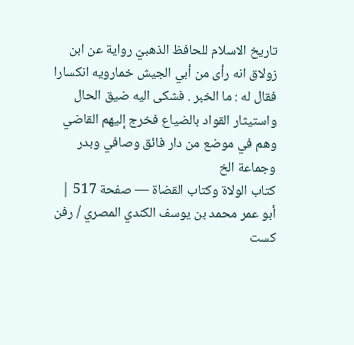تاريخ الاسلام للحافظ الذهبيّ رواية عن ابن زولاق انه رأى من أبي الجيش خمارويه انكسارا فقال له : ما الخبر . فشكى اليه ضيق الحال واستيثار القواد بالضياع فخرج إليهم القاضي وهم في موضع من دار فائق وصافي وبدر وجماعة الخ
كتاب الولاة وكتاب القضاة — صفحة 517 | أبو عمر محمد بن يوسف الكندي المصري / رفن كست